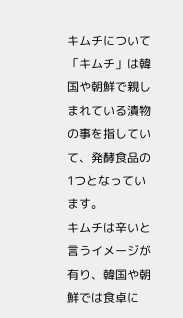キムチについて
「キムチ」は韓国や朝鮮で親しまれている漬物の事を指していて、発酵食品の1つとなっています。
キムチは辛いと言うイメージが有り、韓国や朝鮮では食卓に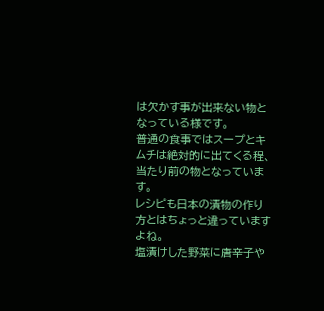は欠かす事が出来ない物となっている様です。
普通の食事ではスープとキムチは絶対的に出てくる程、当たり前の物となっています。
レシピも日本の漬物の作り方とはちょっと違っていますよね。
塩漬けした野菜に唐辛子や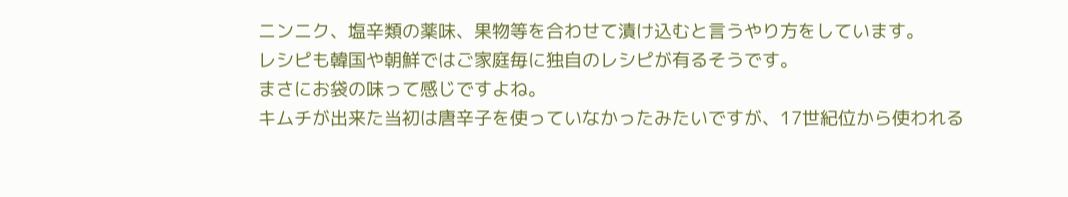ニンニク、塩辛類の薬味、果物等を合わせて漬け込むと言うやり方をしています。
レシピも韓国や朝鮮ではご家庭毎に独自のレシピが有るそうです。
まさにお袋の味って感じですよね。
キムチが出来た当初は唐辛子を使っていなかったみたいですが、17世紀位から使われる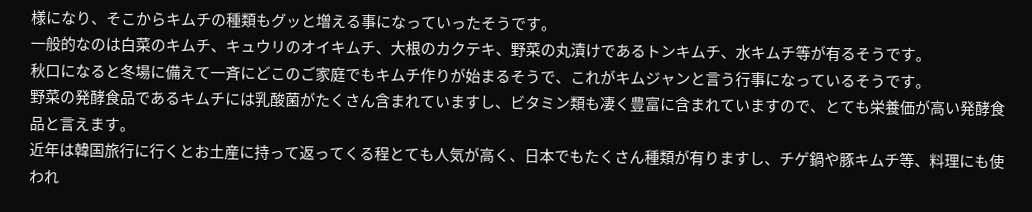様になり、そこからキムチの種類もグッと増える事になっていったそうです。
一般的なのは白菜のキムチ、キュウリのオイキムチ、大根のカクテキ、野菜の丸漬けであるトンキムチ、水キムチ等が有るそうです。
秋口になると冬場に備えて一斉にどこのご家庭でもキムチ作りが始まるそうで、これがキムジャンと言う行事になっているそうです。
野菜の発酵食品であるキムチには乳酸菌がたくさん含まれていますし、ビタミン類も凄く豊富に含まれていますので、とても栄養価が高い発酵食品と言えます。
近年は韓国旅行に行くとお土産に持って返ってくる程とても人気が高く、日本でもたくさん種類が有りますし、チゲ鍋や豚キムチ等、料理にも使われ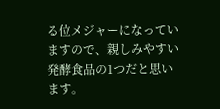る位メジャーになっていますので、親しみやすい発酵食品の1つだと思います。